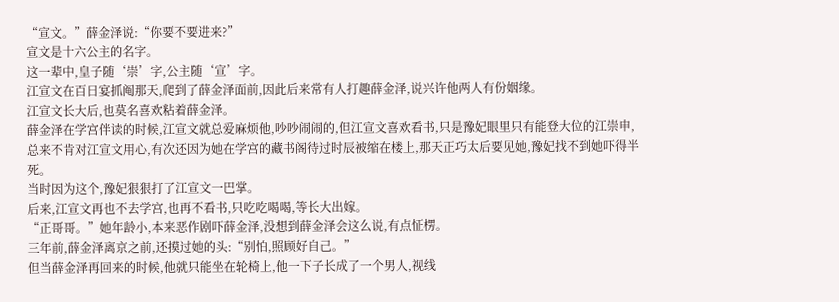“宣文。”薛金泽说:“你要不要进来?”
宣文是十六公主的名字。
这一辈中,皇子随‘崇’字,公主随‘宣’字。
江宣文在百日宴抓阄那天,爬到了薛金泽面前,因此后来常有人打趣薛金泽,说兴许他两人有份姻缘。
江宣文长大后,也莫名喜欢粘着薛金泽。
薛金泽在学宫伴读的时候,江宣文就总爱麻烦他,吵吵闹闹的,但江宣文喜欢看书,只是豫妃眼里只有能登大位的江崇申,总来不肯对江宣文用心,有次还因为她在学宫的藏书阁待过时辰被缩在楼上,那天正巧太后要见她,豫妃找不到她吓得半死。
当时因为这个,豫妃狠狠打了江宣文一巴掌。
后来,江宣文再也不去学宫,也再不看书,只吃吃喝喝,等长大出嫁。
“正哥哥。”她年龄小,本来恶作剧吓薛金泽,没想到薛金泽会这么说,有点怔楞。
三年前,薛金泽离京之前,还摸过她的头:“别怕,照顾好自己。”
但当薛金泽再回来的时候,他就只能坐在轮椅上,他一下子长成了一个男人,视线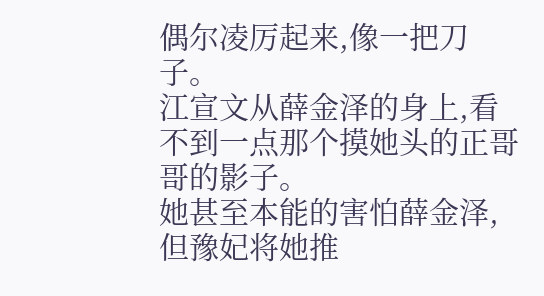偶尔凌厉起来,像一把刀子。
江宣文从薛金泽的身上,看不到一点那个摸她头的正哥哥的影子。
她甚至本能的害怕薛金泽,但豫妃将她推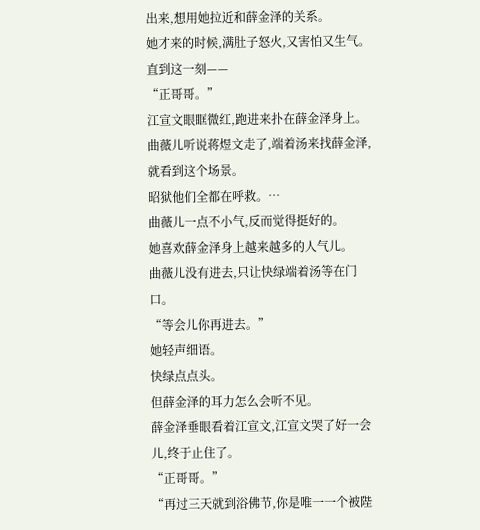出来,想用她拉近和薛金泽的关系。
她才来的时候,满肚子怒火,又害怕又生气。
直到这一刻——
“正哥哥。”
江宣文眼眶微红,跑进来扑在薛金泽身上。
曲薇儿听说蒋煜文走了,端着汤来找薛金泽,就看到这个场景。
昭狱他们全都在呼救。…
曲薇儿一点不小气,反而觉得挺好的。
她喜欢薛金泽身上越来越多的人气儿。
曲薇儿没有进去,只让快绿端着汤等在门口。
“等会儿你再进去。”
她轻声细语。
快绿点点头。
但薛金泽的耳力怎么会听不见。
薛金泽垂眼看着江宣文,江宣文哭了好一会儿,终于止住了。
“正哥哥。”
“再过三天就到浴佛节,你是唯一一个被陛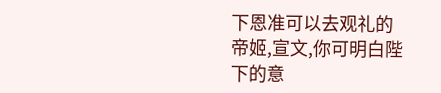下恩准可以去观礼的帝姬,宣文,你可明白陛下的意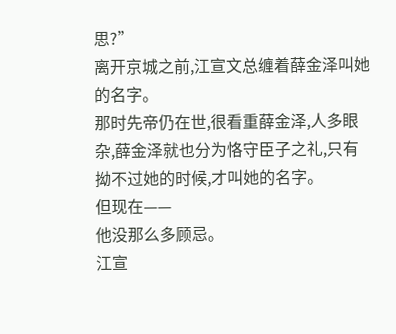思?”
离开京城之前,江宣文总缠着薛金泽叫她的名字。
那时先帝仍在世,很看重薛金泽,人多眼杂,薛金泽就也分为恪守臣子之礼,只有拗不过她的时候,才叫她的名字。
但现在——
他没那么多顾忌。
江宣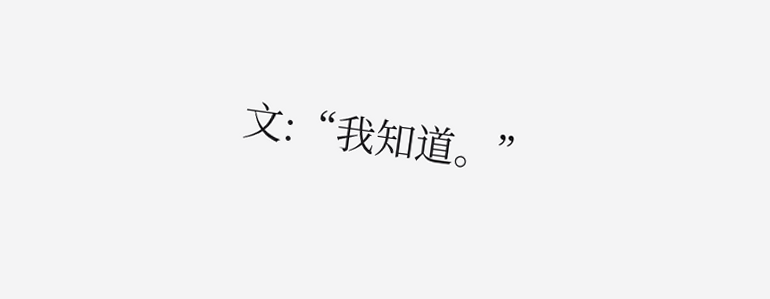文:“我知道。”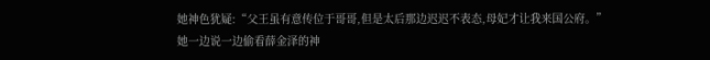她神色犹疑:“父王虽有意传位于哥哥,但是太后那边迟迟不表态,母妃才让我来国公府。”
她一边说一边偷看薛金泽的神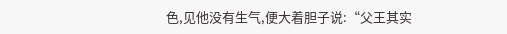色,见他没有生气,便大着胆子说:“父王其实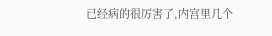已经病的很厉害了,内宫里几个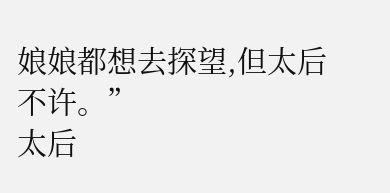娘娘都想去探望,但太后不许。”
太后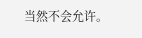当然不会允许。